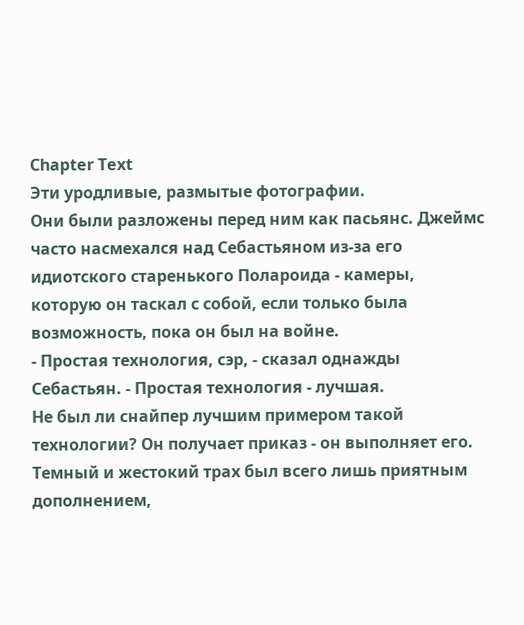Chapter Text
Эти уродливые, размытые фотографии.
Они были разложены перед ним как пасьянс. Джеймс часто насмехался над Себастьяном из-за его идиотского старенького Полароида - камеры, которую он таскал с собой, если только была возможность, пока он был на войне.
- Простая технология, сэр, - сказал однажды Себастьян. - Простая технология - лучшая.
Не был ли снайпер лучшим примером такой технологии? Он получает приказ - он выполняет его. Темный и жестокий трах был всего лишь приятным дополнением,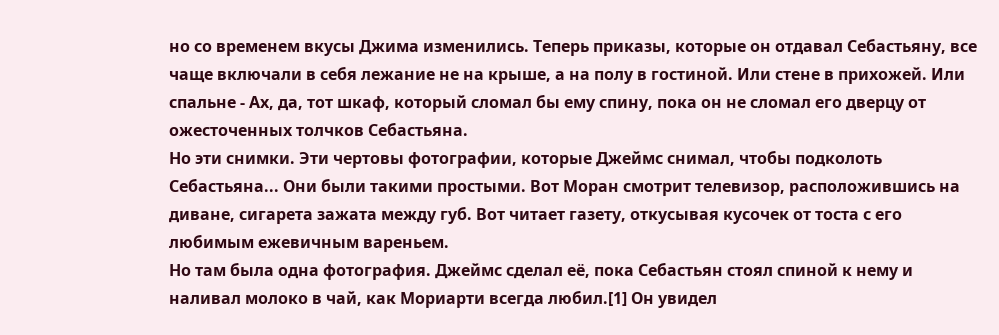но со временем вкусы Джима изменились. Теперь приказы, которые он отдавал Себастьяну, все чаще включали в себя лежание не на крыше, а на полу в гостиной. Или стене в прихожей. Или спальне - Ах, да, тот шкаф, который сломал бы ему спину, пока он не сломал его дверцу от ожесточенных толчков Себастьяна.
Но эти снимки. Эти чертовы фотографии, которые Джеймс снимал, чтобы подколоть Себастьяна... Они были такими простыми. Вот Моран смотрит телевизор, расположившись на диване, сигарета зажата между губ. Вот читает газету, откусывая кусочек от тоста с его любимым ежевичным вареньем.
Но там была одна фотография. Джеймс сделал её, пока Себастьян стоял спиной к нему и наливал молоко в чай, как Мориарти всегда любил.[1] Он увидел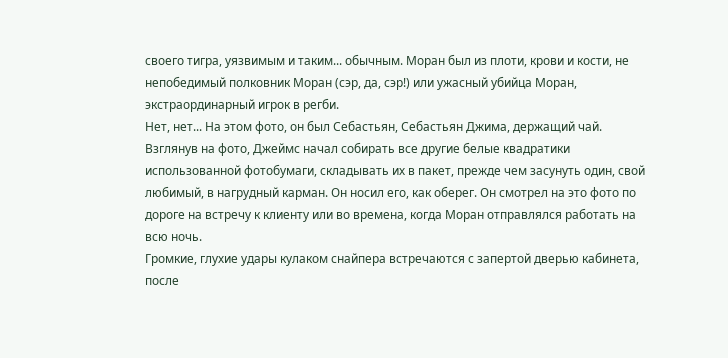своего тигра, уязвимым и таким... обычным. Моран был из плоти, крови и кости, не непобедимый полковник Моран (сэр, да, сэр!) или ужасный убийца Моран, экстраординарный игрок в регби.
Нет, нет... На этом фото, он был Себастьян, Себастьян Джима, держащий чай.
Взглянув на фото, Джеймс начал собирать все другие белые квадратики использованной фотобумаги, складывать их в пакет, прежде чем засунуть один, свой любимый, в нагрудный карман. Он носил его, как оберег. Он смотрел на это фото по дороге на встречу к клиенту или во времена, когда Моран отправлялся работать на всю ночь.
Громкие, глухие удары кулаком снайпера встречаются с запертой дверью кабинета, после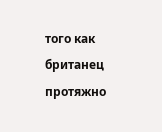того как британец протяжно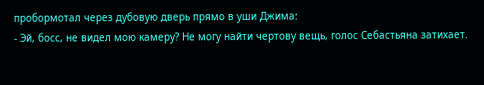пробормотал через дубовую дверь прямо в уши Джима:
- Эй, босс, не видел мою камеру? Не могу найти чертову вещь, голос Себастьяна затихает.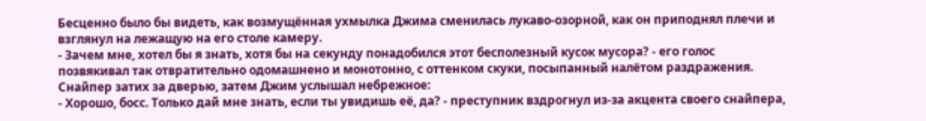Бесценно было бы видеть, как возмущённая ухмылка Джима сменилась лукаво-озорной, как он приподнял плечи и взглянул на лежащую на его столе камеру.
- Зачем мне, хотел бы я знать, хотя бы на секунду понадобился этот бесполезный кусок мусора? - его голос позвякивал так отвратительно одомашнено и монотонно, с оттенком скуки, посыпанный налётом раздражения. Снайпер затих за дверью, затем Джим услышал небрежное:
- Хорошо, босс. Только дай мне знать, если ты увидишь её, да? - преступник вздрогнул из-за акцента своего снайпера,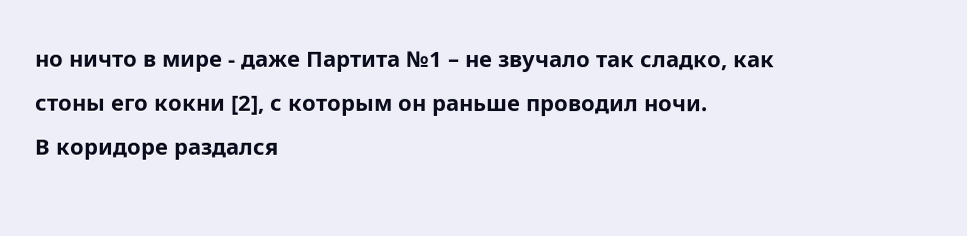но ничто в мире - даже Партита №1 – не звучало так сладко, как стоны его кокни [2], с которым он раньше проводил ночи.
В коридоре раздался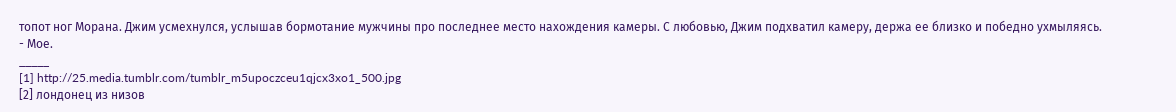топот ног Морана. Джим усмехнулся, услышав бормотание мужчины про последнее место нахождения камеры. С любовью, Джим подхватил камеру, держа ее близко и победно ухмыляясь.
- Мое.
_____
[1] http://25.media.tumblr.com/tumblr_m5upoczceu1qjcx3xo1_500.jpg
[2] лондонец из низов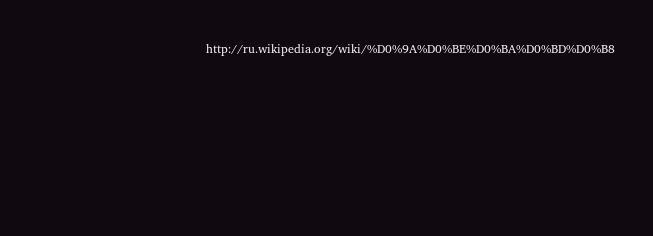http://ru.wikipedia.org/wiki/%D0%9A%D0%BE%D0%BA%D0%BD%D0%B8